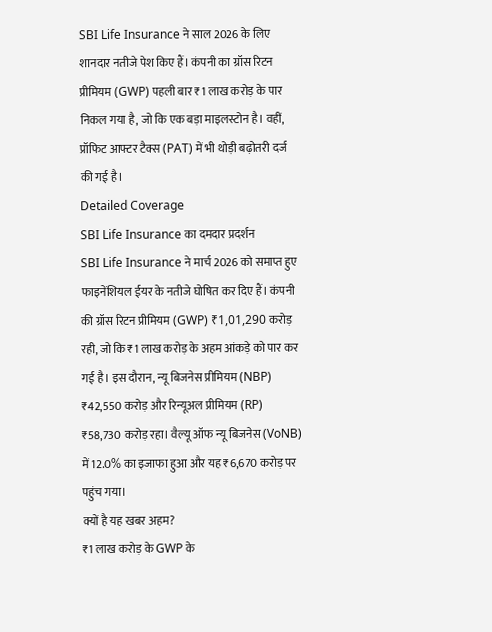SBI Life Insurance ने साल 2026 के लिए शानदार नतीजे पेश किए हैं। कंपनी का ग्रॉस रिटन प्रीमियम (GWP) पहली बार ₹1 लाख करोड़ के पार निकल गया है, जो कि एक बड़ा माइलस्टोन है। वहीं, प्रॉफिट आफ्टर टैक्स (PAT) में भी थोड़ी बढ़ोतरी दर्ज की गई है।
Detailed Coverage
SBI Life Insurance का दमदार प्रदर्शन
SBI Life Insurance ने मार्च 2026 को समाप्त हुए फाइनेंशियल ईयर के नतीजे घोषित कर दिए हैं। कंपनी की ग्रॉस रिटन प्रीमियम (GWP) ₹1,01,290 करोड़ रही, जो कि ₹1 लाख करोड़ के अहम आंकड़े को पार कर गई है। इस दौरान, न्यू बिजनेस प्रीमियम (NBP) ₹42,550 करोड़ और रिन्यूअल प्रीमियम (RP) ₹58,730 करोड़ रहा। वैल्यू ऑफ न्यू बिजनेस (VoNB) में 12.0% का इजाफा हुआ और यह ₹6,670 करोड़ पर पहुंच गया।
क्यों है यह खबर अहम?
₹1 लाख करोड़ के GWP के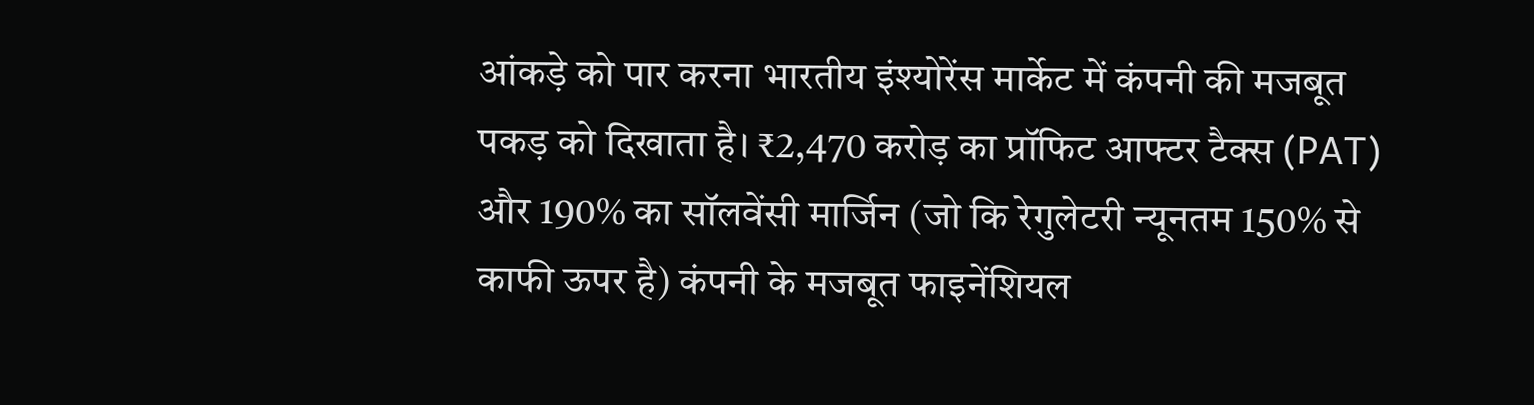आंकड़े को पार करना भारतीय इंश्योरेंस मार्केट में कंपनी की मजबूत पकड़ को दिखाता है। ₹2,470 करोड़ का प्रॉफिट आफ्टर टैक्स (PAT) और 190% का सॉलवेंसी मार्जिन (जो कि रेगुलेटरी न्यूनतम 150% से काफी ऊपर है) कंपनी के मजबूत फाइनेंशियल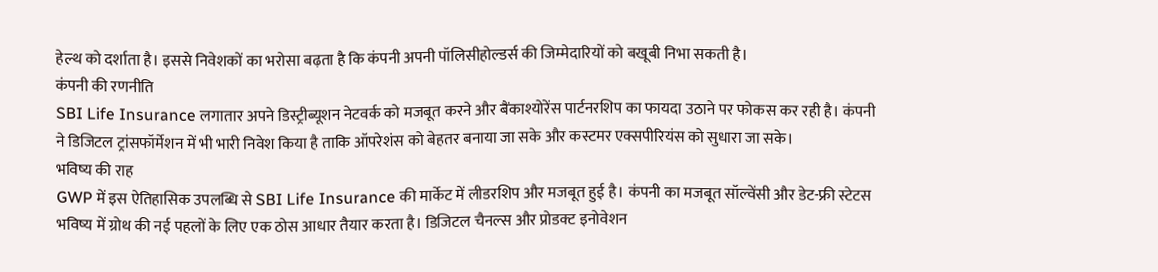हेल्थ को दर्शाता है। इससे निवेशकों का भरोसा बढ़ता है कि कंपनी अपनी पॉलिसीहोल्डर्स की जिम्मेदारियों को बखूबी निभा सकती है।
कंपनी की रणनीति
SBI Life Insurance लगातार अपने डिस्ट्रीब्यूशन नेटवर्क को मजबूत करने और बैंकाश्योरेंस पार्टनरशिप का फायदा उठाने पर फोकस कर रही है। कंपनी ने डिजिटल ट्रांसफॉर्मेशन में भी भारी निवेश किया है ताकि ऑपरेशंस को बेहतर बनाया जा सके और कस्टमर एक्सपीरियंस को सुधारा जा सके।
भविष्य की राह
GWP में इस ऐतिहासिक उपलब्धि से SBI Life Insurance की मार्केट में लीडरशिप और मजबूत हुई है। कंपनी का मजबूत सॉल्वेंसी और डेट-फ्री स्टेटस भविष्य में ग्रोथ की नई पहलों के लिए एक ठोस आधार तैयार करता है। डिजिटल चैनल्स और प्रोडक्ट इनोवेशन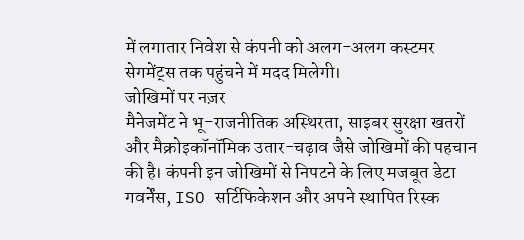में लगातार निवेश से कंपनी को अलग-अलग कस्टमर सेगमेंट्स तक पहुंचने में मदद मिलेगी।
जोखिमों पर नज़र
मैनेजमेंट ने भू-राजनीतिक अस्थिरता, साइबर सुरक्षा खतरों और मैक्रोइकॉनॉमिक उतार-चढ़ाव जैसे जोखिमों की पहचान की है। कंपनी इन जोखिमों से निपटने के लिए मजबूत डेटा गवर्नेंस, ISO सर्टिफिकेशन और अपने स्थापित रिस्क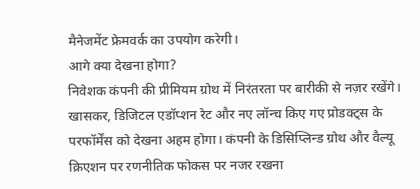मैनेजमेंट फ्रेमवर्क का उपयोग करेगी।
आगे क्या देखना होगा?
निवेशक कंपनी की प्रीमियम ग्रोथ में निरंतरता पर बारीकी से नज़र रखेंगे। खासकर, डिजिटल एडॉप्शन रेट और नए लॉन्च किए गए प्रोडक्ट्स के परफॉर्मेंस को देखना अहम होगा। कंपनी के डिसिप्लिन्ड ग्रोथ और वैल्यू क्रिएशन पर रणनीतिक फोकस पर नजर रखना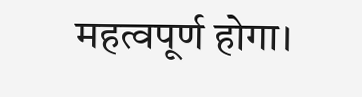महत्वपूर्ण होगा।